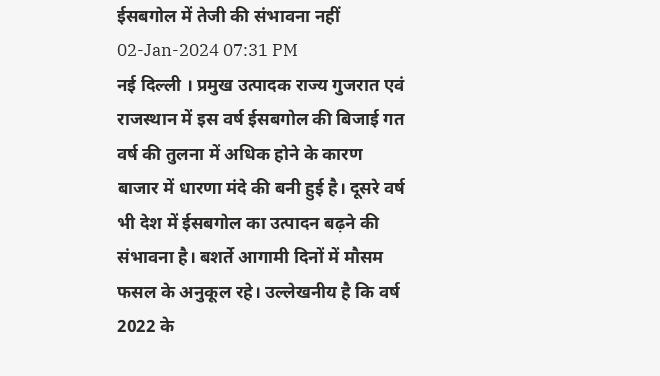ईसबगोल में तेजी की संभावना नहीं
02-Jan-2024 07:31 PM
नई दिल्ली । प्रमुख उत्पादक राज्य गुजरात एवं राजस्थान में इस वर्ष ईसबगोल की बिजाई गत वर्ष की तुलना में अधिक होने के कारण बाजार में धारणा मंदे की बनी हुई है। दूसरे वर्ष भी देश में ईसबगोल का उत्पादन बढ़ने की संभावना है। बशर्ते आगामी दिनों में मौसम फसल के अनुकूल रहे। उल्लेखनीय है कि वर्ष 2022 के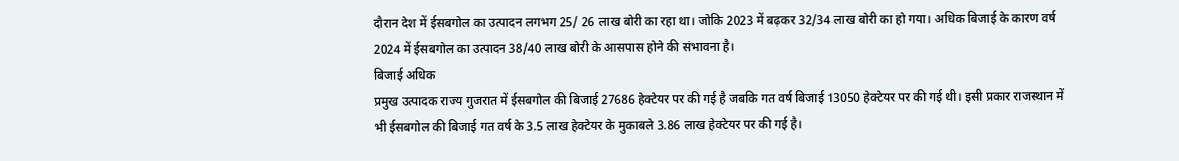दौरान देश में ईसबगोल का उत्पादन लगभग 25/ 26 लाख बोरी का रहा था। जोकि 2023 में बढ़कर 32/34 लाख बोरी का हो गया। अधिक बिजाई के कारण वर्ष 2024 में ईसबगोल का उत्पादन 38/40 लाख बोरी के आसपास होने की संभावना है।
बिजाई अधिक
प्रमुख उत्पादक राज्य गुजरात में ईसबगोल की बिजाई 27686 हेक्टेयर पर की गई है जबकि गत वर्ष बिजाई 13050 हेक्टेयर पर की गई थी। इसी प्रकार राजस्थान में भी ईसबगोल की बिजाई गत वर्ष के 3.5 लाख हेक्टेयर के मुकाबले 3.86 लाख हेक्टेयर पर की गई है।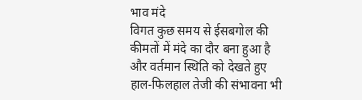भाव मंदे
विगत कुछ समय से ईसबगोल की कीमतों में मंदे का दौर बना हुआ है और वर्तमान स्थिति को देखते हुए हाल-फिलहाल तेजी की संभावना भी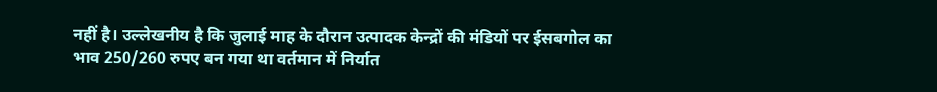नहीं है। उल्लेखनीय है कि जुलाई माह के दौरान उत्पादक केन्द्रों की मंडियों पर ईसबगोल का भाव 250/260 रुपए बन गया था वर्तमान में निर्यात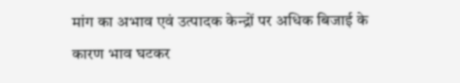मांग का अभाव एवं उत्पादक केन्द्रों पर अधिक बिजाई के कारण भाव घटकर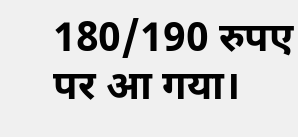180/190 रुपए पर आ गया।